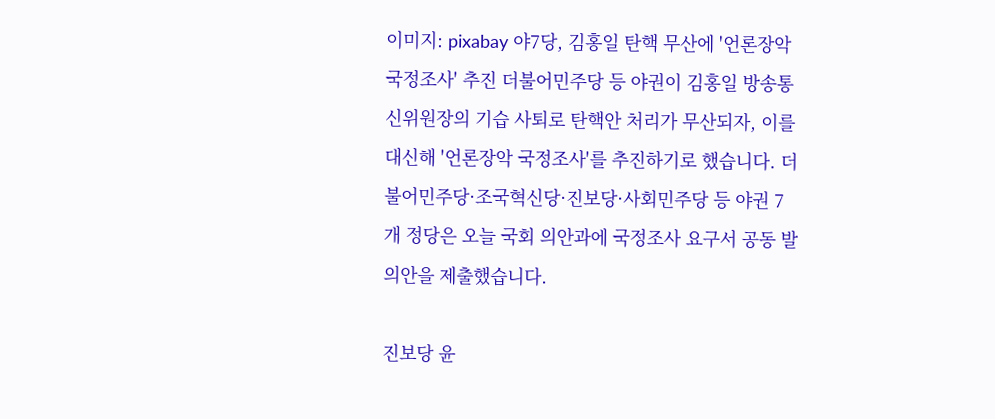이미지: pixabay 야7당, 김홍일 탄핵 무산에 '언론장악 국정조사' 추진 더불어민주당 등 야권이 김홍일 방송통신위원장의 기습 사퇴로 탄핵안 처리가 무산되자, 이를 대신해 '언론장악 국정조사'를 추진하기로 했습니다. 더불어민주당·조국혁신당·진보당·사회민주당 등 야권 7개 정당은 오늘 국회 의안과에 국정조사 요구서 공동 발의안을 제출했습니다.

진보당 윤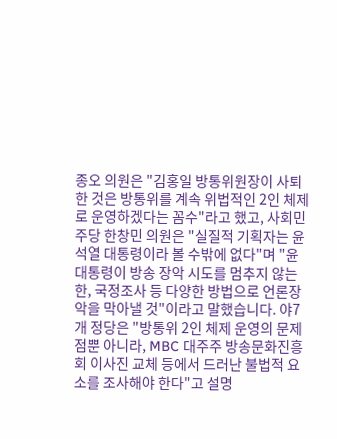종오 의원은 "김홍일 방통위원장이 사퇴한 것은 방통위를 계속 위법적인 2인 체제로 운영하겠다는 꼼수"라고 했고, 사회민주당 한창민 의원은 "실질적 기획자는 윤석열 대통령이라 볼 수밖에 없다"며 "윤 대통령이 방송 장악 시도를 멈추지 않는 한, 국정조사 등 다양한 방법으로 언론장악을 막아낼 것"이라고 말했습니다. 야7개 정당은 "방통위 2인 체제 운영의 문제점뿐 아니라, MBC 대주주 방송문화진흥회 이사진 교체 등에서 드러난 불법적 요소를 조사해야 한다"고 설명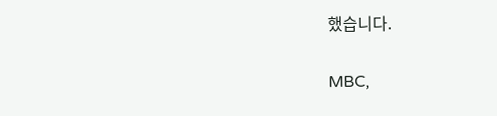했습니다.

MBC,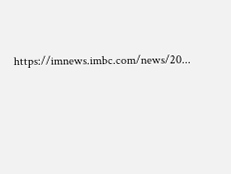https://imnews.imbc.com/news/20...